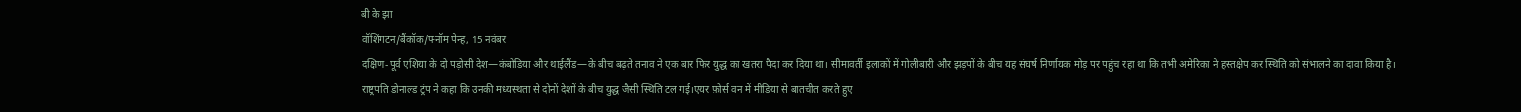बी के झा
वॉशिंगटन/बैंकॉक/फ्नॉम पेन्ह, 15 नवंबर
दक्षिण-पूर्व एशिया के दो पड़ोसी देश—कंबोडिया और थाईलैंड—के बीच बढ़ते तनाव ने एक बार फिर युद्ध का खतरा पैदा कर दिया था। सीमावर्ती इलाकों में गोलीबारी और झड़पों के बीच यह संघर्ष निर्णायक मोड़ पर पहुंच रहा था कि तभी अमेरिका ने हस्तक्षेप कर स्थिति को संभालने का दावा किया है।
राष्ट्रपति डोनाल्ड ट्रंप ने कहा कि उनकी मध्यस्थता से दोनों देशों के बीच युद्ध जैसी स्थिति टल गई।एयर फ़ोर्स वन में मीडिया से बातचीत करते हुए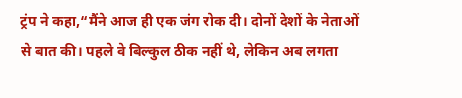ट्रंप ने कहा,“मैंने आज ही एक जंग रोक दी। दोनों देशों के नेताओं से बात की। पहले वे बिल्कुल ठीक नहीं थे, लेकिन अब लगता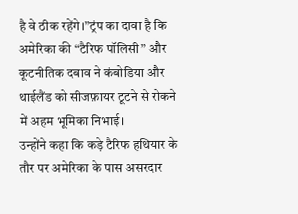है वे ठीक रहेंगे।”ट्रंप का दावा है कि अमेरिका की “टैरिफ पॉलिसी” और कूटनीतिक दबाव ने कंबोडिया और थाईलैंड को सीजफ़ायर टूटने से रोकने में अहम भूमिका निभाई।
उन्होंने कहा कि कड़े टैरिफ हथियार के तौर पर अमेरिका के पास असरदार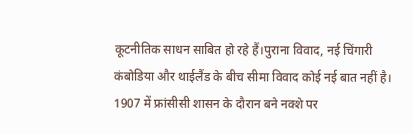कूटनीतिक साधन साबित हो रहे हैं।पुराना विवाद, नई चिंगारी कंबोडिया और थाईलैंड के बीच सीमा विवाद कोई नई बात नहीं है।
1907 में फ्रांसीसी शासन के दौरान बने नक्शे पर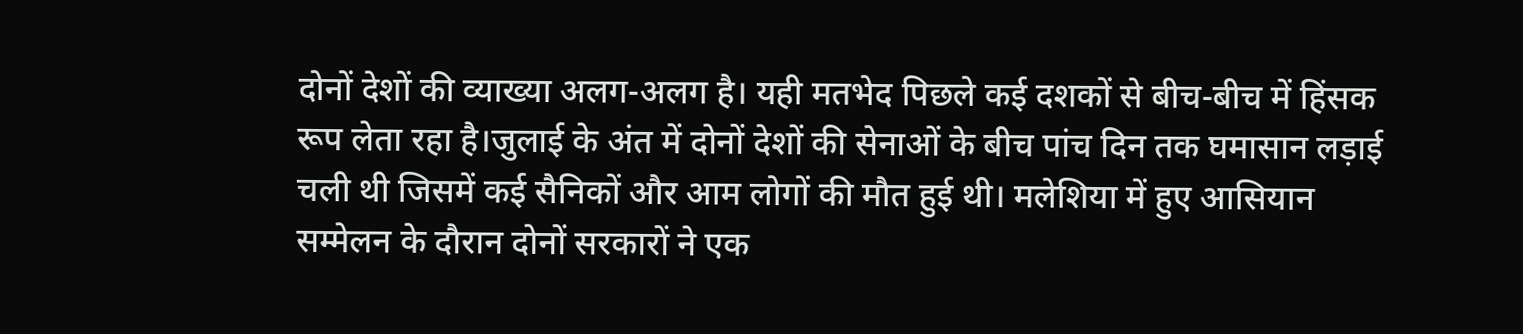दोनों देशों की व्याख्या अलग-अलग है। यही मतभेद पिछले कई दशकों से बीच-बीच में हिंसक रूप लेता रहा है।जुलाई के अंत में दोनों देशों की सेनाओं के बीच पांच दिन तक घमासान लड़ाई चली थी जिसमें कई सैनिकों और आम लोगों की मौत हुई थी। मलेशिया में हुए आसियान सम्मेलन के दौरान दोनों सरकारों ने एक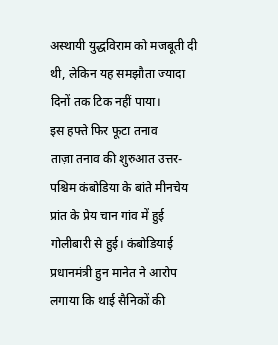अस्थायी युद्धविराम को मजबूती दी थी, लेकिन यह समझौता ज्यादा दिनों तक टिक नहीं पाया।
इस हफ्ते फिर फूटा तनाव
ताज़ा तनाव की शुरुआत उत्तर-पश्चिम कंबोडिया के बांते मीनचेय प्रांत के प्रेय चान गांव में हुई गोलीबारी से हुई। कंबोडियाई प्रधानमंत्री हुन मानेत ने आरोप लगाया कि थाई सैनिकों की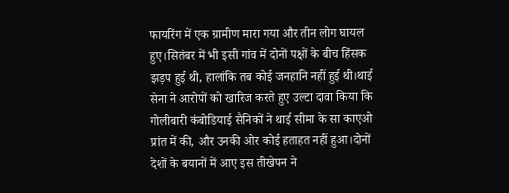फायरिंग में एक ग्रामीण मारा गया और तीन लोग घायल हुए।सितंबर में भी इसी गांव में दोनों पक्षों के बीच हिंसक झड़प हुई थी, हालांकि तब कोई जनहानि नहीं हुई थी।थाई सेना ने आरोपों को खारिज करते हुए उल्टा दावा किया कि गोलीबारी कंबोडियाई सैनिकों ने थाई सीमा के सा काएओ प्रांत में की, और उनकी ओर कोई हताहत नहीं हुआ।दोनों देशों के बयानों में आए इस तीखेपन ने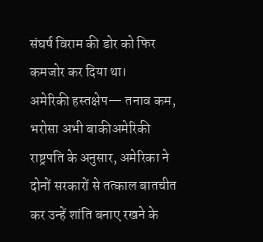संघर्ष विराम की डोर को फिर कमजोर कर दिया था।
अमेरिकी हस्तक्षेप— तनाव कम, भरोसा अभी बाकीअमेरिकी राष्ट्रपति के अनुसार, अमेरिका ने दोनों सरकारों से तत्काल बातचीत कर उन्हें शांति बनाए रखने के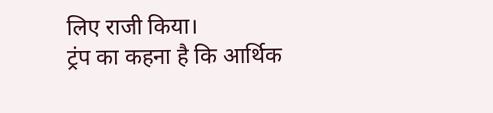लिए राजी किया।
ट्रंप का कहना है कि आर्थिक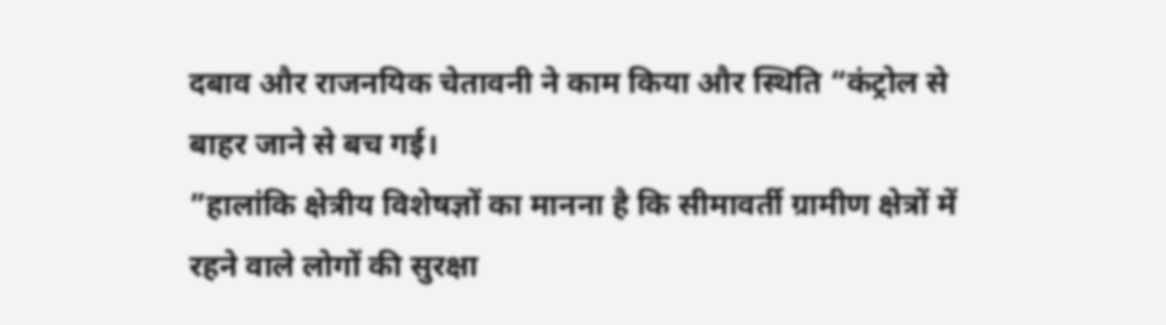दबाव और राजनयिक चेतावनी ने काम किया और स्थिति “कंट्रोल से बाहर जाने से बच गई।
”हालांकि क्षेत्रीय विशेषज्ञों का मानना है कि सीमावर्ती ग्रामीण क्षेत्रों में रहने वाले लोगों की सुरक्षा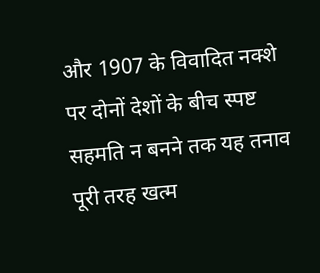और 1907 के विवादित नक्शे पर दोनों देशों के बीच स्पष्ट सहमति न बनने तक यह तनाव पूरी तरह खत्म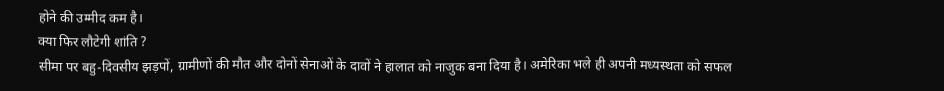होने की उम्मीद कम है।
क्या फिर लौटेगी शांति ?
सीमा पर बहु-दिवसीय झड़पों, ग्रामीणों की मौत और दोनों सेनाओं के दावों ने हालात को नाजुक बना दिया है। अमेरिका भले ही अपनी मध्यस्थता को सफल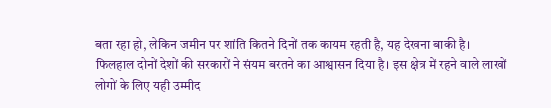बता रहा हो, लेकिन जमीन पर शांति कितने दिनों तक कायम रहती है, यह देखना बाकी है।
फिलहाल दोनों देशों की सरकारों ने संयम बरतने का आश्वासन दिया है। इस क्षेत्र में रहने वाले लाखों लोगों के लिए यही उम्मीद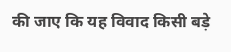की जाए कि यह विवाद किसी बड़े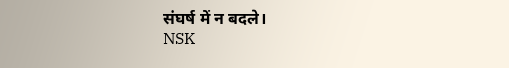संघर्ष में न बदले।
NSK